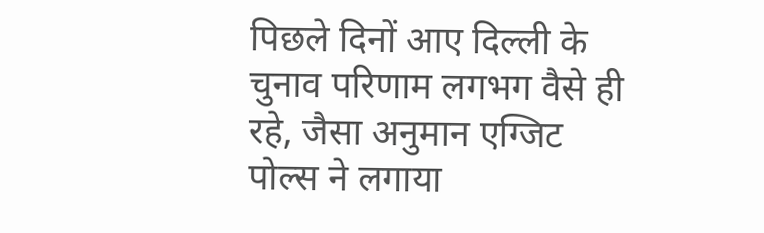पिछले दिनों आए दिल्ली के चुनाव परिणाम लगभग वैसे ही रहे, जैसा अनुमान एग्जिट पोल्स ने लगाया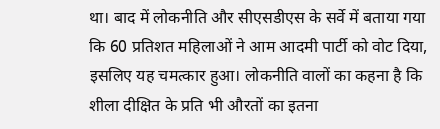था। बाद में लोकनीति और सीएसडीएस के सर्वे में बताया गया कि 60 प्रतिशत महिलाओं ने आम आदमी पार्टी को वोट दिया, इसलिए यह चमत्कार हुआ। लोकनीति वालों का कहना है कि शीला दीक्षित के प्रति भी औरतों का इतना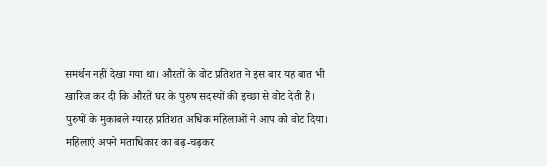समर्थन नहीं देखा गया था। औरतों के वोट प्रतिशत ने इस बार यह बात भी खारिज कर दी कि औरतें घर के पुरुष सदस्यों की इच्छा से वोट देती हैं। पुरुषों के मुकाबले ग्यारह प्रतिशत अधिक महिलाओं ने आप को वोट दिया। महिलाएं अपने मताधिकार का बढ़-चढ़कर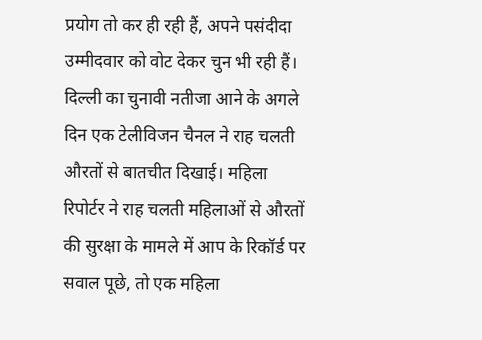प्रयोग तो कर ही रही हैं, अपने पसंदीदा उम्मीदवार को वोट देकर चुन भी रही हैं।
दिल्ली का चुनावी नतीजा आने के अगले दिन एक टेलीविजन चैनल ने राह चलती औरतों से बातचीत दिखाई। महिला रिपोर्टर ने राह चलती महिलाओं से औरतों की सुरक्षा के मामले में आप के रिकॉर्ड पर सवाल पूछे, तो एक महिला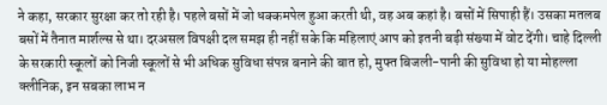ने कहा, सरकार सुरक्षा कर तो रही है। पहले बसों में जो धक्कमपेल हुआ करती थी, वह अब कहां है। बसों में सिपाही हैं। उसका मतलब बसों में तैनात मार्शल्स से था। दरअसल विपक्षी दल समझ ही नहीं सके कि महिलाएं आप को इतनी बड़ी संख्या में वोट देंगी। चाहे दिल्ली के सरकारी स्कूलों को निजी स्कूलों से भी अधिक सुविधा संपन्न बनाने की बात हो, मुफ्त बिजली-पानी की सुविधा हो या मोहल्ला क्लीनिक, इन सबका लाभ न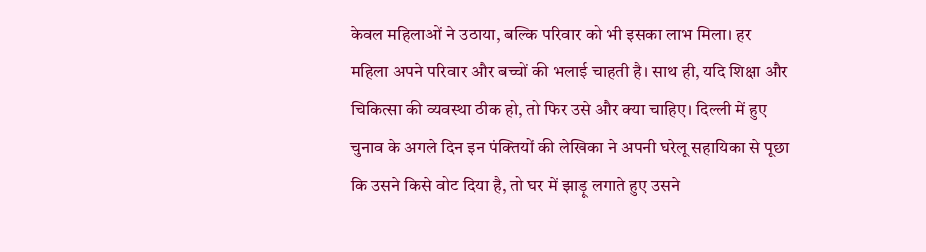केवल महिलाओं ने उठाया, बल्कि परिवार को भी इसका लाभ मिला। हर महिला अपने परिवार और बच्चों की भलाई चाहती है। साथ ही, यदि शिक्षा और चिकित्सा की व्यवस्था ठीक हो, तो फिर उसे और क्या चाहिए। दिल्ली में हुए चुनाव के अगले दिन इन पंक्तियों की लेखिका ने अपनी घरेलू सहायिका से पूछा कि उसने किसे वोट दिया है, तो घर में झाड़ू लगाते हुए उसने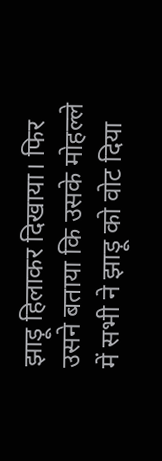झाड़ू हिलाकर दिखाया। फिर उसने बताया कि उसके मोहल्ले में सभी ने झाड़ू को वोट दिया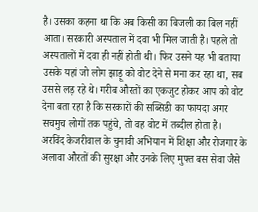है। उसका कहना था कि अब किसी का बिजली का बिल नहीं आता। सरकारी अस्पताल में दवा भी मिल जाती है। पहले तो अस्पतालों में दवा ही नहीं होती थी। फिर उसने यह भी बताया उसके यहां जो लोग झाड़ू को वोट देने से मना कर रहा था, सब उससे लड़ रहे थे। गरीब औरतों का एकजुट होकर आप को वोट देना बता रहा है कि सरकारों की सब्सिडी का फायदा अगर सचमुच लोगों तक पहुंचे, तो वह वोट में तब्दील होता है।
अरविंद केजरीवाल के चुनावी अभियान में शिक्षा और रोजगार के अलावा औरतों की सुरक्षा और उनके लिए मुफ्त बस सेवा जैसे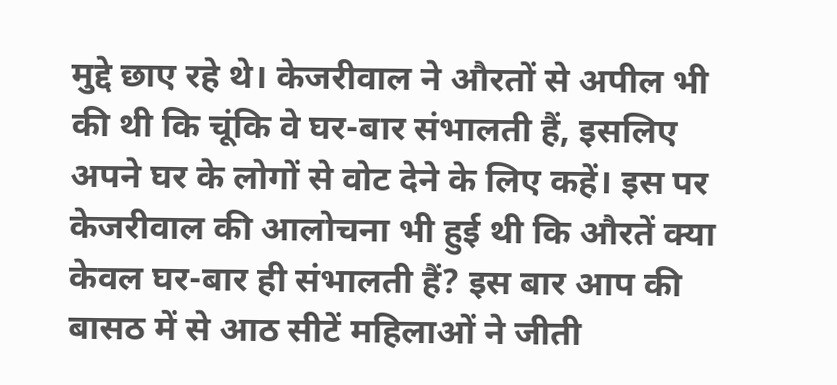मुद्दे छाए रहे थे। केजरीवाल ने औरतों से अपील भी की थी कि चूंकि वे घर-बार संभालती हैं, इसलिए अपने घर के लोगों से वोट देने के लिए कहें। इस पर केजरीवाल की आलोचना भी हुई थी कि औरतें क्या केवल घर-बार ही संभालती हैं? इस बार आप की बासठ में से आठ सीटें महिलाओं ने जीती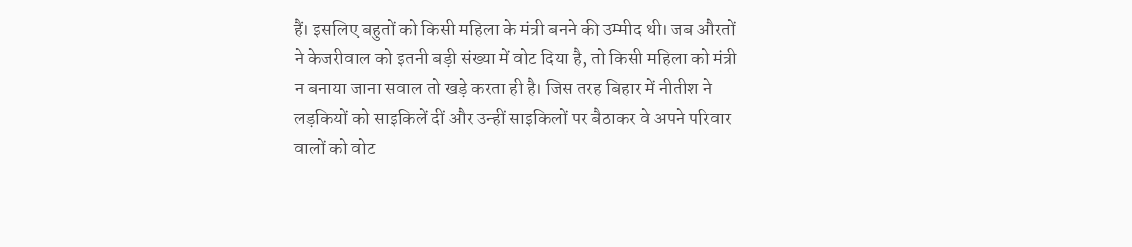हैं। इसलिए बहुतों को किसी महिला के मंत्री बनने की उम्मीद थी। जब औरतों ने केजरीवाल को इतनी बड़ी संख्या में वोट दिया है, तो किसी महिला को मंत्री न बनाया जाना सवाल तो खड़े करता ही है। जिस तरह बिहार में नीतीश ने लड़कियों को साइकिलें दीं और उन्हीं साइकिलों पर बैठाकर वे अपने परिवार वालों को वोट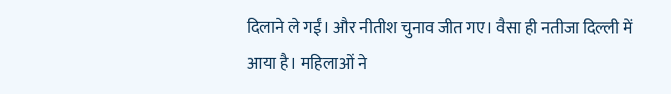दिलाने ले गईं। और नीतीश चुनाव जीत गए। वैसा ही नतीजा दिल्ली में आया है। महिलाओं ने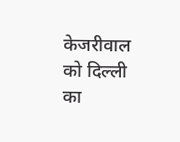केजरीवाल को दिल्ली का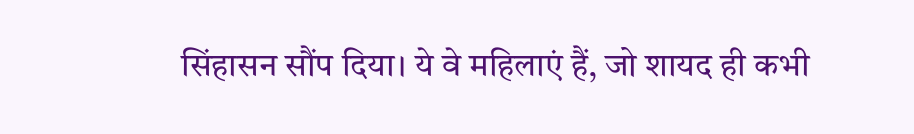सिंहासन सौंप दिया। ये वे महिलाएं हैं, जो शायद ही कभी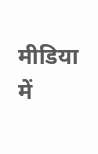मीडिया में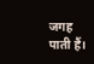जगह पाती हैं।